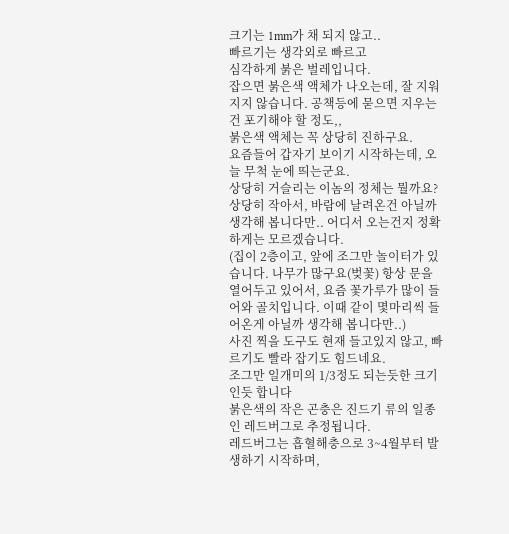크기는 1mm가 채 되지 않고..
빠르기는 생각외로 빠르고
심각하게 붉은 벌레입니다.
잡으면 붉은색 액체가 나오는데, 잘 지워지지 않습니다. 공책등에 묻으면 지우는건 포기해야 할 정도,,
붉은색 액체는 꼭 상당히 진하구요.
요즘들어 갑자기 보이기 시작하는데, 오늘 무척 눈에 띄는군요.
상당히 거슬리는 이놈의 정체는 뭘까요?
상당히 작아서, 바람에 날려온건 아닐까 생각해 봅니다만.. 어디서 오는건지 정확하게는 모르겠습니다.
(집이 2층이고, 앞에 조그만 놀이터가 있습니다. 나무가 많구요(벚꽃) 항상 문을 열어두고 있어서, 요즘 꽃가루가 많이 들어와 골치입니다. 이때 같이 몇마리씩 들어온게 아닐까 생각해 봅니다만..)
사진 찍을 도구도 현재 들고있지 않고, 빠르기도 빨라 잡기도 힘드네요.
조그만 일개미의 1/3정도 되는듯한 크기인듯 합니다
붉은색의 작은 곤충은 진드기 류의 일종인 레드버그로 추정됩니다.
레드버그는 흡혈해충으로 3~4월부터 발생하기 시작하며,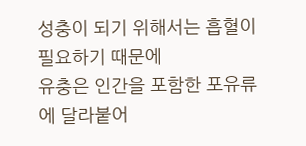성충이 되기 위해서는 흡혈이 필요하기 때문에
유충은 인간을 포함한 포유류에 달라붙어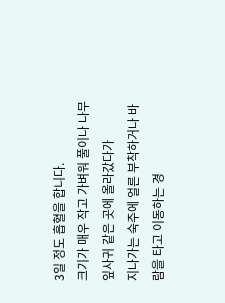3일 정도 흡혈을 합니다.
크기가 매우 작고 가벼워 풀이나 나무 잎사귀 같은 곳에 올라갔다가
지나가는 숙주에 얼른 부착하거나 바람을 타고 이동하는 경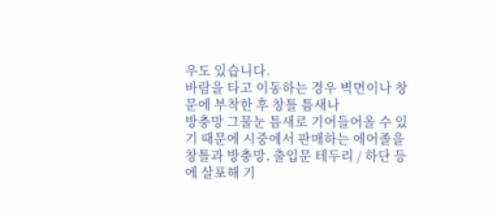우도 있습니다.
바람을 타고 이동하는 경우 벽면이나 창문에 부착한 후 창틀 틈새나
방충망 그물눈 틈새로 기어들어올 수 있기 때문에 시중에서 판매하는 에어졸을
창틀과 방충망, 출입문 테두리 / 하단 등에 살포해 기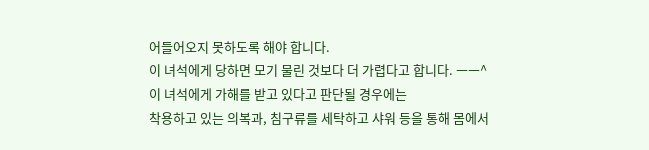어들어오지 못하도록 해야 합니다.
이 녀석에게 당하면 모기 물린 것보다 더 가렵다고 합니다. ㅡㅡ^
이 녀석에게 가해를 받고 있다고 판단될 경우에는
착용하고 있는 의복과, 침구류를 세탁하고 샤워 등을 통해 몸에서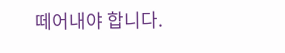떼어내야 합니다.